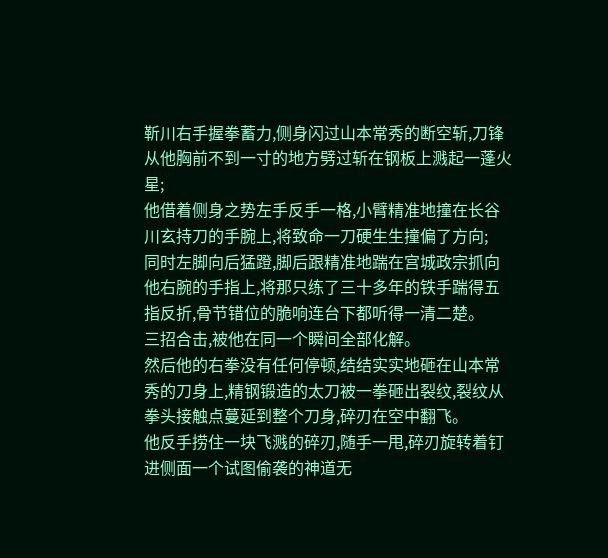靳川右手握拳蓄力,侧身闪过山本常秀的断空斩,刀锋从他胸前不到一寸的地方劈过斩在钢板上溅起一蓬火星;
他借着侧身之势左手反手一格,小臂精准地撞在长谷川玄持刀的手腕上,将致命一刀硬生生撞偏了方向;
同时左脚向后猛蹬,脚后跟精准地踹在宫城政宗抓向他右腕的手指上,将那只练了三十多年的铁手踹得五指反折,骨节错位的脆响连台下都听得一清二楚。
三招合击,被他在同一个瞬间全部化解。
然后他的右拳没有任何停顿,结结实实地砸在山本常秀的刀身上,精钢锻造的太刀被一拳砸出裂纹,裂纹从拳头接触点蔓延到整个刀身,碎刃在空中翻飞。
他反手捞住一块飞溅的碎刃,随手一甩,碎刃旋转着钉进侧面一个试图偷袭的神道无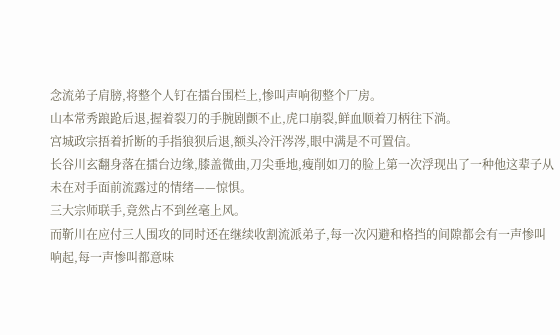念流弟子肩膀,将整个人钉在擂台围栏上,惨叫声响彻整个厂房。
山本常秀踉跄后退,握着裂刀的手腕剧颤不止,虎口崩裂,鲜血顺着刀柄往下淌。
宫城政宗捂着折断的手指狼狈后退,额头冷汗涔涔,眼中满是不可置信。
长谷川玄翻身落在擂台边缘,膝盖微曲,刀尖垂地,瘦削如刀的脸上第一次浮现出了一种他这辈子从未在对手面前流露过的情绪——惊惧。
三大宗师联手,竟然占不到丝毫上风。
而靳川在应付三人围攻的同时还在继续收割流派弟子,每一次闪避和格挡的间隙都会有一声惨叫响起,每一声惨叫都意味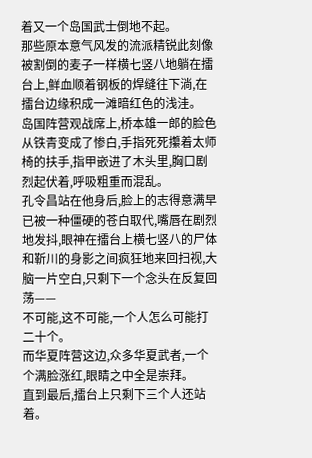着又一个岛国武士倒地不起。
那些原本意气风发的流派精锐此刻像被割倒的麦子一样横七竖八地躺在擂台上,鲜血顺着钢板的焊缝往下淌,在擂台边缘积成一滩暗红色的浅洼。
岛国阵营观战席上,桥本雄一郎的脸色从铁青变成了惨白,手指死死攥着太师椅的扶手,指甲嵌进了木头里,胸口剧烈起伏着,呼吸粗重而混乱。
孔令昌站在他身后,脸上的志得意满早已被一种僵硬的苍白取代,嘴唇在剧烈地发抖,眼神在擂台上横七竖八的尸体和靳川的身影之间疯狂地来回扫视,大脑一片空白,只剩下一个念头在反复回荡——
不可能,这不可能,一个人怎么可能打二十个。
而华夏阵营这边,众多华夏武者,一个个满脸涨红,眼睛之中全是崇拜。
直到最后,擂台上只剩下三个人还站着。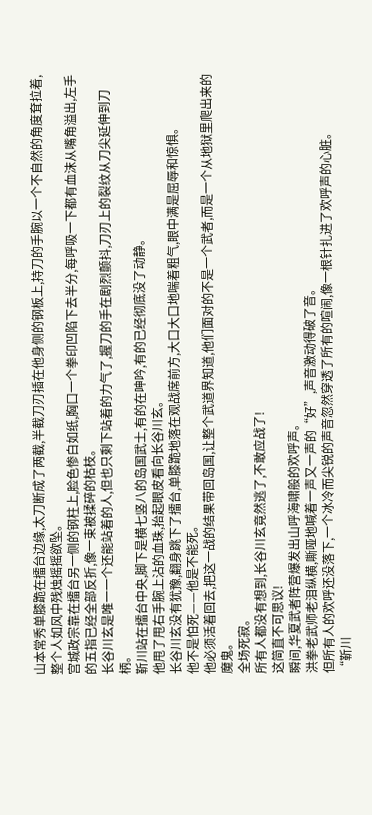山本常秀单膝跪在擂台边缘,太刀断成了两截,半截刀刃插在他身侧的钢板上,持刀的手腕以一个不自然的角度耷拉着,整个人如风中残烛摇摇欲坠。
宫城政宗靠在擂台另一侧的钢柱上,脸色惨白如纸,胸口一个拳印凹陷下去半分,每呼吸一下都有血沫从嘴角溢出,左手的五指已经全部反折,像一束被揉碎的枯枝。
长谷川玄是唯一一个还能站着的人,但也只剩下站着的力气了,握刀的手在剧烈颤抖,刀刃上的裂纹从刀尖延伸到刀柄。
靳川站在擂台中央,脚下是横七竖八的岛国武士,有的在呻吟,有的已经彻底没了动静。
他甩了甩右手腕上沾的血珠,抬起眼皮看向长谷川玄。
长谷川玄没有犹豫,翻身跳下了擂台,单膝跪地落在观战席前方,大口大口地喘着粗气,眼中满是屈辱和惊惧。
他不是怕死——他是不能死。
他必须活着回去,把这一战的结果带回岛国,让整个武道界知道,他们面对的不是一个武者,而是一个从地狱里爬出来的魔鬼。
全场死寂。
所有人都没有想到,长谷川玄竟然逃了,不敢应战了!
这简直不可思议!
瞬间,华夏武者阵营爆发出山呼海啸般的欢呼声。
洪拳老武师老泪纵横,嘶哑地喊着一声又一声的“好”,声音激动得破了音。
但所有人的欢呼还没落下,一个冰冷而尖锐的声音忽然穿透了所有的喧闹,像一根针扎进了欢呼声的心脏。
“靳川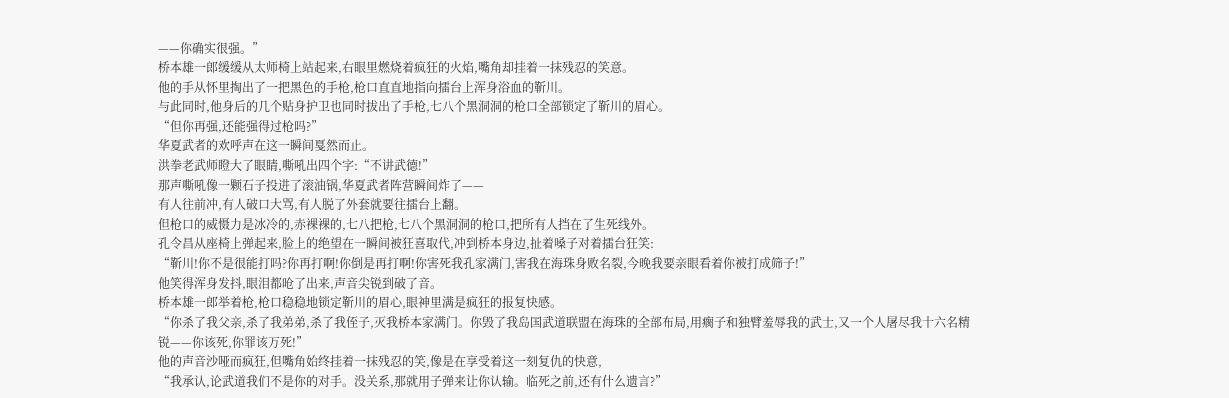——你确实很强。”
桥本雄一郎缓缓从太师椅上站起来,右眼里燃烧着疯狂的火焰,嘴角却挂着一抹残忍的笑意。
他的手从怀里掏出了一把黑色的手枪,枪口直直地指向擂台上浑身浴血的靳川。
与此同时,他身后的几个贴身护卫也同时拔出了手枪,七八个黑洞洞的枪口全部锁定了靳川的眉心。
“但你再强,还能强得过枪吗?”
华夏武者的欢呼声在这一瞬间戛然而止。
洪拳老武师瞪大了眼睛,嘶吼出四个字:“不讲武德!”
那声嘶吼像一颗石子投进了滚油锅,华夏武者阵营瞬间炸了——
有人往前冲,有人破口大骂,有人脱了外套就要往擂台上翻。
但枪口的威慑力是冰冷的,赤裸裸的,七八把枪,七八个黑洞洞的枪口,把所有人挡在了生死线外。
孔令昌从座椅上弹起来,脸上的绝望在一瞬间被狂喜取代,冲到桥本身边,扯着嗓子对着擂台狂笑:
“靳川!你不是很能打吗?你再打啊!你倒是再打啊!你害死我孔家满门,害我在海珠身败名裂,今晚我要亲眼看着你被打成筛子!”
他笑得浑身发抖,眼泪都呛了出来,声音尖锐到破了音。
桥本雄一郎举着枪,枪口稳稳地锁定靳川的眉心,眼神里满是疯狂的报复快感。
“你杀了我父亲,杀了我弟弟,杀了我侄子,灭我桥本家满门。你毁了我岛国武道联盟在海珠的全部布局,用瘸子和独臂羞辱我的武士,又一个人屠尽我十六名精锐——你该死,你罪该万死!”
他的声音沙哑而疯狂,但嘴角始终挂着一抹残忍的笑,像是在享受着这一刻复仇的快意,
“我承认,论武道我们不是你的对手。没关系,那就用子弹来让你认输。临死之前,还有什么遗言?”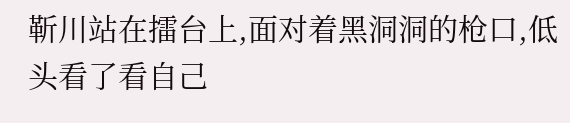靳川站在擂台上,面对着黑洞洞的枪口,低头看了看自己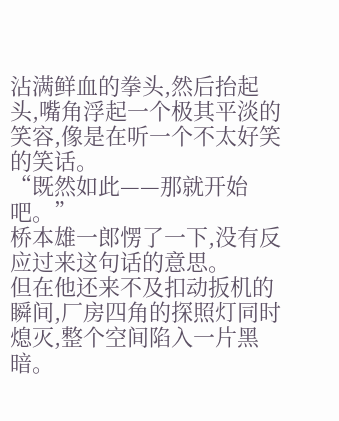沾满鲜血的拳头,然后抬起头,嘴角浮起一个极其平淡的笑容,像是在听一个不太好笑的笑话。
“既然如此——那就开始吧。”
桥本雄一郎愣了一下,没有反应过来这句话的意思。
但在他还来不及扣动扳机的瞬间,厂房四角的探照灯同时熄灭,整个空间陷入一片黑暗。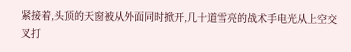紧接着,头顶的天窗被从外面同时掀开,几十道雪亮的战术手电光从上空交叉打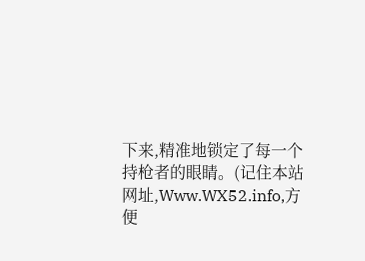下来,精准地锁定了每一个持枪者的眼睛。(记住本站网址,Www.WX52.info,方便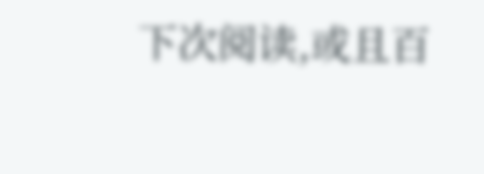下次阅读,或且百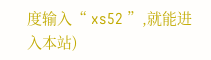度输入“ xs52 ”,就能进入本站)